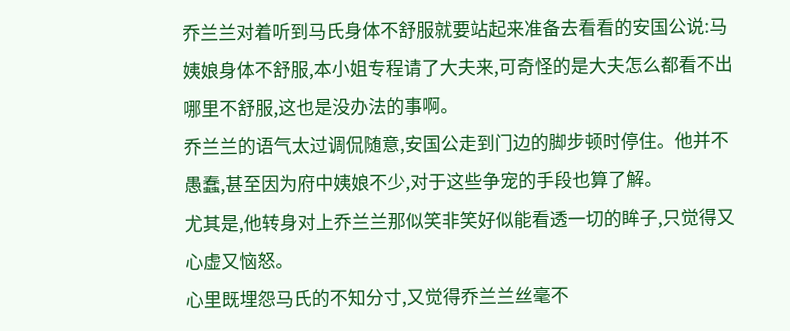乔兰兰对着听到马氏身体不舒服就要站起来准备去看看的安国公说:马姨娘身体不舒服,本小姐专程请了大夫来,可奇怪的是大夫怎么都看不出哪里不舒服,这也是没办法的事啊。
乔兰兰的语气太过调侃随意,安国公走到门边的脚步顿时停住。他并不愚蠢,甚至因为府中姨娘不少,对于这些争宠的手段也算了解。
尤其是,他转身对上乔兰兰那似笑非笑好似能看透一切的眸子,只觉得又心虚又恼怒。
心里既埋怨马氏的不知分寸,又觉得乔兰兰丝毫不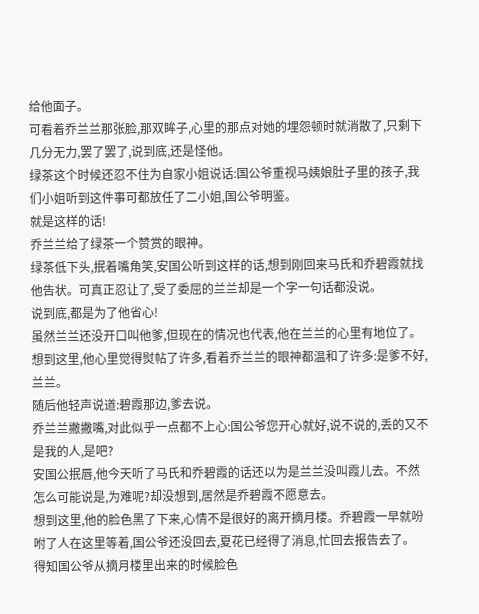给他面子。
可看着乔兰兰那张脸,那双眸子,心里的那点对她的埋怨顿时就消散了,只剩下几分无力,罢了罢了,说到底,还是怪他。
绿茶这个时候还忍不住为自家小姐说话:国公爷重视马姨娘肚子里的孩子,我们小姐听到这件事可都放任了二小姐,国公爷明鉴。
就是这样的话!
乔兰兰给了绿茶一个赞赏的眼神。
绿茶低下头,抿着嘴角笑,安国公听到这样的话,想到刚回来马氏和乔碧霞就找他告状。可真正忍让了,受了委屈的兰兰却是一个字一句话都没说。
说到底,都是为了他省心!
虽然兰兰还没开口叫他爹,但现在的情况也代表,他在兰兰的心里有地位了。
想到这里,他心里觉得熨帖了许多,看着乔兰兰的眼神都温和了许多:是爹不好,兰兰。
随后他轻声说道:碧霞那边,爹去说。
乔兰兰撇撇嘴,对此似乎一点都不上心:国公爷您开心就好,说不说的,丢的又不是我的人,是吧?
安国公抿唇,他今天听了马氏和乔碧霞的话还以为是兰兰没叫霞儿去。不然怎么可能说是,为难呢?却没想到,居然是乔碧霞不愿意去。
想到这里,他的脸色黑了下来,心情不是很好的离开摘月楼。乔碧霞一早就吩咐了人在这里等着,国公爷还没回去,夏花已经得了消息,忙回去报告去了。
得知国公爷从摘月楼里出来的时候脸色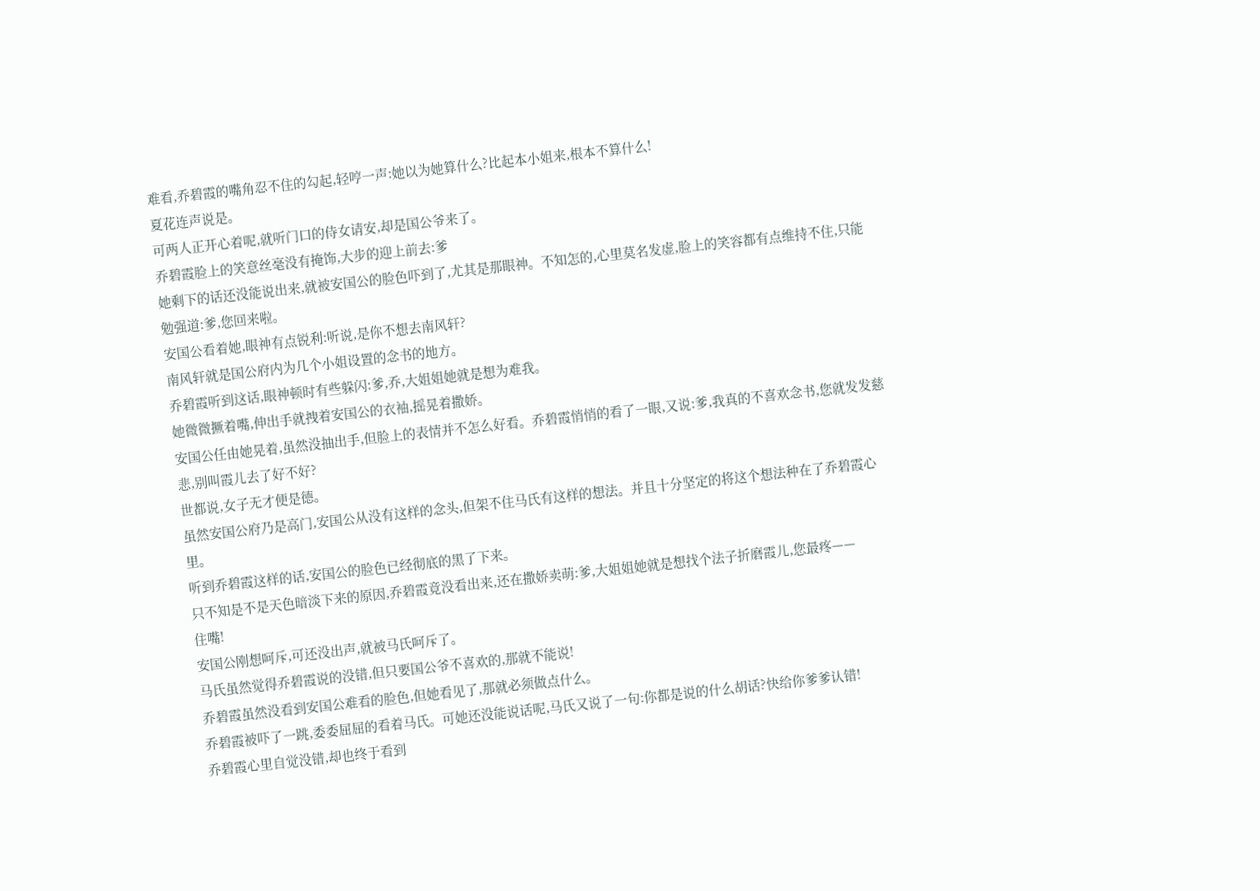难看,乔碧霞的嘴角忍不住的勾起,轻哼一声:她以为她算什么?比起本小姐来,根本不算什么!
夏花连声说是。
可两人正开心着呢,就听门口的侍女请安,却是国公爷来了。
乔碧霞脸上的笑意丝毫没有掩饰,大步的迎上前去:爹
她剩下的话还没能说出来,就被安国公的脸色吓到了,尤其是那眼神。不知怎的,心里莫名发虚,脸上的笑容都有点维持不住,只能勉强道:爹,您回来啦。
安国公看着她,眼神有点锐利:听说,是你不想去南风轩?
南风轩就是国公府内为几个小姐设置的念书的地方。
乔碧霞听到这话,眼神顿时有些躲闪:爹,乔,大姐姐她就是想为难我。
她微微撅着嘴,伸出手就拽着安国公的衣袖,摇晃着撒娇。
安国公任由她晃着,虽然没抽出手,但脸上的表情并不怎么好看。乔碧霞悄悄的看了一眼,又说:爹,我真的不喜欢念书,您就发发慈悲,别叫霞儿去了好不好?
世都说,女子无才便是德。
虽然安国公府乃是高门,安国公从没有这样的念头,但架不住马氏有这样的想法。并且十分坚定的将这个想法种在了乔碧霞心里。
听到乔碧霞这样的话,安国公的脸色已经彻底的黑了下来。
只不知是不是天色暗淡下来的原因,乔碧霞竟没看出来,还在撒娇卖萌:爹,大姐姐她就是想找个法子折磨霞儿,您最疼——
住嘴!
安国公刚想呵斥,可还没出声,就被马氏呵斥了。
马氏虽然觉得乔碧霞说的没错,但只要国公爷不喜欢的,那就不能说!
乔碧霞虽然没看到安国公难看的脸色,但她看见了,那就必须做点什么。
乔碧霞被吓了一跳,委委屈屈的看着马氏。可她还没能说话呢,马氏又说了一句:你都是说的什么胡话?快给你爹爹认错!
乔碧霞心里自觉没错,却也终于看到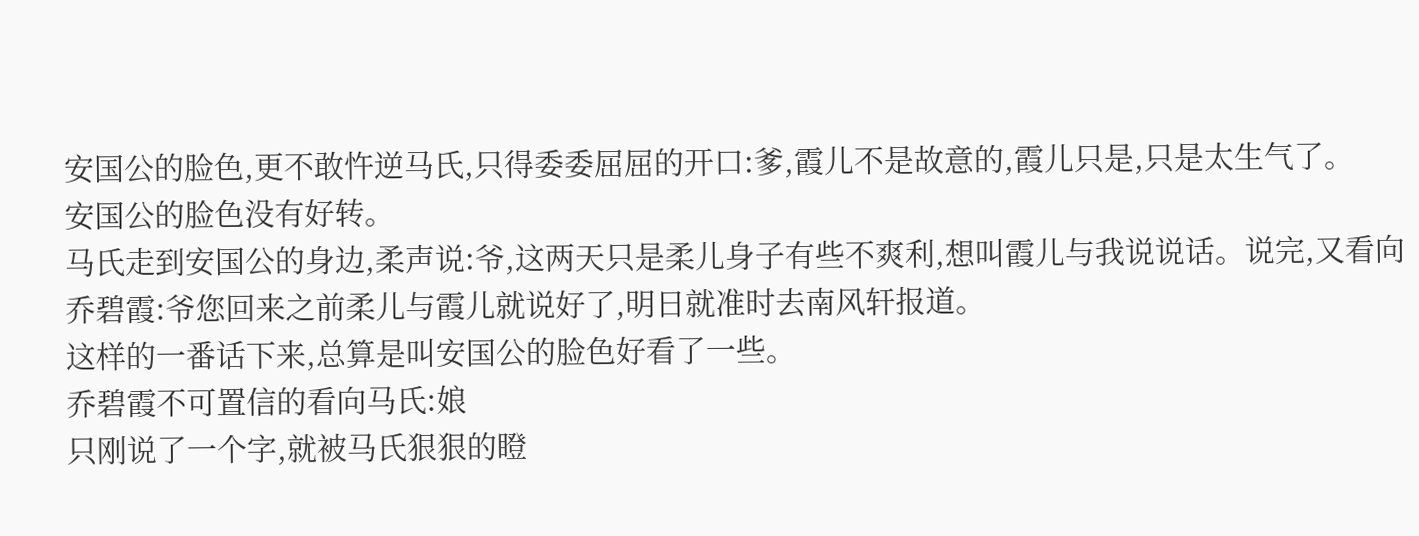安国公的脸色,更不敢忤逆马氏,只得委委屈屈的开口:爹,霞儿不是故意的,霞儿只是,只是太生气了。
安国公的脸色没有好转。
马氏走到安国公的身边,柔声说:爷,这两天只是柔儿身子有些不爽利,想叫霞儿与我说说话。说完,又看向乔碧霞:爷您回来之前柔儿与霞儿就说好了,明日就准时去南风轩报道。
这样的一番话下来,总算是叫安国公的脸色好看了一些。
乔碧霞不可置信的看向马氏:娘
只刚说了一个字,就被马氏狠狠的瞪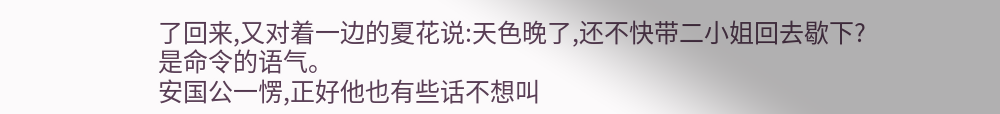了回来,又对着一边的夏花说:天色晚了,还不快带二小姐回去歇下?
是命令的语气。
安国公一愣,正好他也有些话不想叫